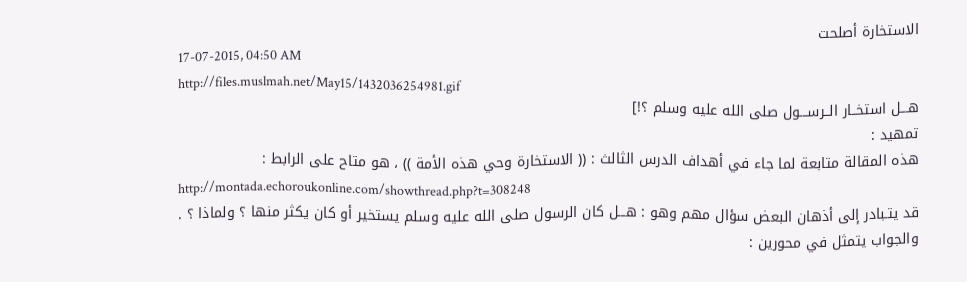الاستخارة أصلحت
17-07-2015, 04:50 AM
http://files.muslmah.net/May15/1432036254981.gif
هـــل استخــار الــرســـول صلى الله عليه وسلم ؟!]
تمهيد :
هذه المقالة متابعة لما جاء في أهداف الدرس الثالث : (( الاستخارة وحي هذه الأمة )) ، هو متاح على الرابط :
http://montada.echoroukonline.com/showthread.php?t=308248
قد يتـبادر إلى أذهان البعض سؤال مهم وهو : هـــل كان الرسول صلى الله عليه وسلم يستخير أو كان يكثر منها ؟ ولماذا ؟ .
والجواب يتمثل في محورين :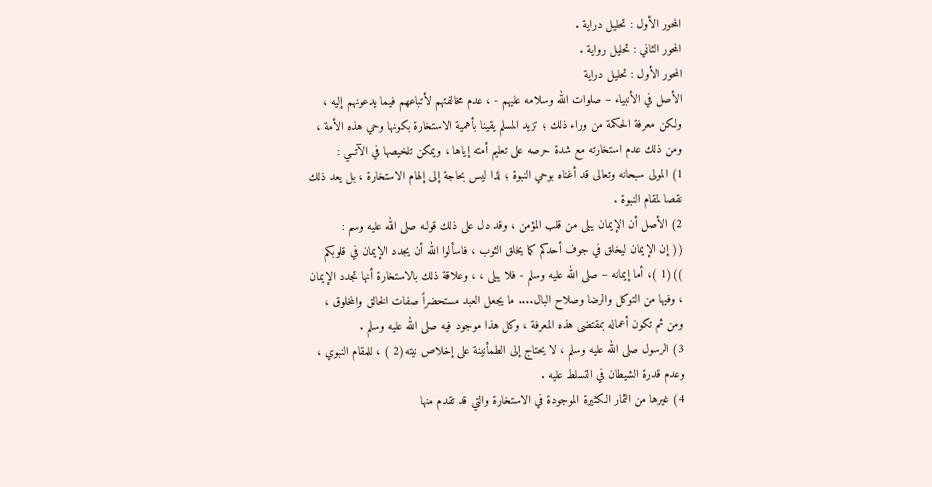المحور الأول : تحليل دراية .
المحور الثاني : تحليل رواية .
المحور الأول : تحليل دراية
الأصل في الأنبياء – صلوات الله وسلامه عليهم - ، عدم مخالفتهم لأتباعهم فيما يدعونهم إليه ، ولكن معرفة الحكمة من وراء ذلك ؛ تزيد المسلم يقينا بأهمية الاستخارة بكونها وحي هذه الأمة ، ومن ذلك عدم استخارته مع شدة حرصه على تعليم أمته إياها ، ويمكن تلخيصها في الآتــي :
1) المولى سبحانه وتعالى قد أغناه بوحي النبوة ؛ لذا ليس بحاجة إلى إلهام الاستخارة ، بل يعد ذلك نقصا لمقام النبوة .
2) الأصل أن الإيمان يبلى من قلب المؤمن ، وقد دل على ذلك قولـه صلى الله عليه وسم :
(( إن الإيمان ليخلق في جوف أحدكم كما يخلق الثوب ، فاسألوا الله أن يجدد الإيمان في قلوبكم ))(1 )، أما إيمانه – صلى الله عليه وسلم - فلا يبلى ، ، وعلاقة ذلك بالاستخارة أنها تجدد الإيمان ، وفيها من التوكل والرضا وصلاح البال.... ما يجعل العبد مستحضراً صفات الخالق والمخلوق ، ومن ثم تكون أعماله بمقتضى هذه المعرفة ، وكل هذا موجود فيه صلى الله عليه وسلم .
3) الرسول صلى الله عليه وسلم ، لا يحتاج إلى الطمأنينة على إخلاص نيته(2 ) ، للمقام النبوي ، وعدم قدرة الشيطان في التسلط عليه .
4) غيرها من الثمار الكثيرة الموجودة في الاستخارة والتي قد تقدم منها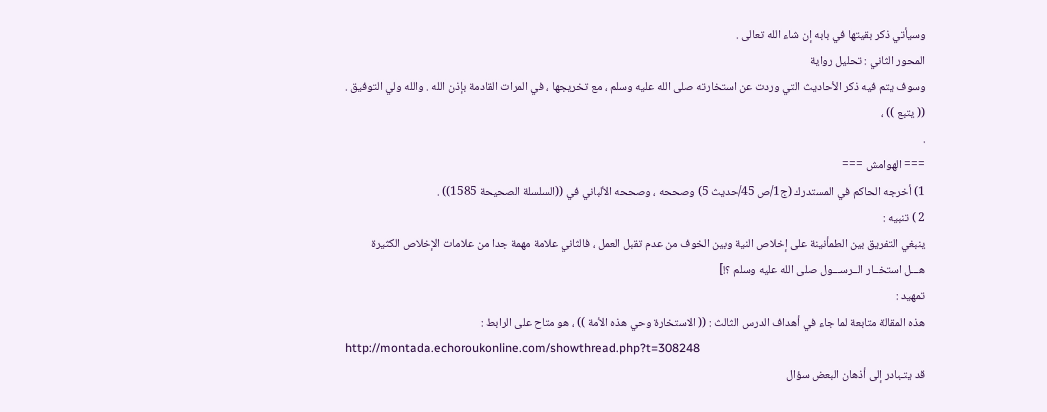وسيأتي ذكر بقيتها في بابه إن شاء الله تعالى .
المحور الثاني : تحليل رواية
وسوف يتم فيه ذكر الأحاديث التي وردت عن استخارته صلى الله عليه وسلم ، مع تخريجها ، في المرات القادمة بإذن الله . والله ولي التوفيق .
(( يتبع )) ،
.
=== الهوامش ===
1) أخرجه الحاكم في المستدرك (ج1/ص 45/حديث 5) وصححه ، وصححه الألباني في ((السلسلة الصحيحة 1585)) .
2 ) تنبيه :
ينبغي التفريق بين الطمأنينة على إخلاص النية وبين الخوف من عدم تقبل العمل ، فالثاني علامة مهمة جدا من علامات الإخلاص الكثيرة
هـــل استخــار الــرســـول صلى الله عليه وسلم ؟!]
تمهيد :
هذه المقالة متابعة لما جاء في أهداف الدرس الثالث : (( الاستخارة وحي هذه الأمة )) ، هو متاح على الرابط :
http://montada.echoroukonline.com/showthread.php?t=308248
قد يتـبادر إلى أذهان البعض سؤال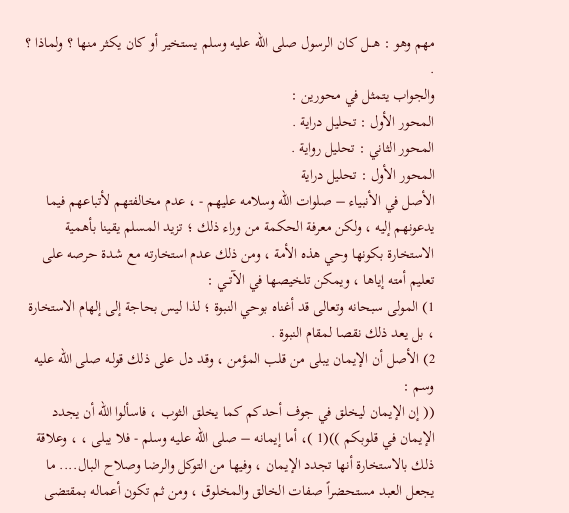مهم وهو : هـــل كان الرسول صلى الله عليه وسلم يستخير أو كان يكثر منها ؟ ولماذا ؟ .
والجواب يتمثل في محورين :
المحور الأول : تحليل دراية .
المحور الثاني : تحليل رواية .
المحور الأول : تحليل دراية
الأصل في الأنبياء – صلوات الله وسلامه عليهم - ، عدم مخالفتهم لأتباعهم فيما يدعونهم إليه ، ولكن معرفة الحكمة من وراء ذلك ؛ تزيد المسلم يقينا بأهمية الاستخارة بكونها وحي هذه الأمة ، ومن ذلك عدم استخارته مع شدة حرصه على تعليم أمته إياها ، ويمكن تلخيصها في الآتــي :
1) المولى سبحانه وتعالى قد أغناه بوحي النبوة ؛ لذا ليس بحاجة إلى إلهام الاستخارة ، بل يعد ذلك نقصا لمقام النبوة .
2) الأصل أن الإيمان يبلى من قلب المؤمن ، وقد دل على ذلك قولـه صلى الله عليه وسم :
(( إن الإيمان ليخلق في جوف أحدكم كما يخلق الثوب ، فاسألوا الله أن يجدد الإيمان في قلوبكم ))(1 )، أما إيمانه – صلى الله عليه وسلم - فلا يبلى ، ، وعلاقة ذلك بالاستخارة أنها تجدد الإيمان ، وفيها من التوكل والرضا وصلاح البال.... ما يجعل العبد مستحضراً صفات الخالق والمخلوق ، ومن ثم تكون أعماله بمقتضى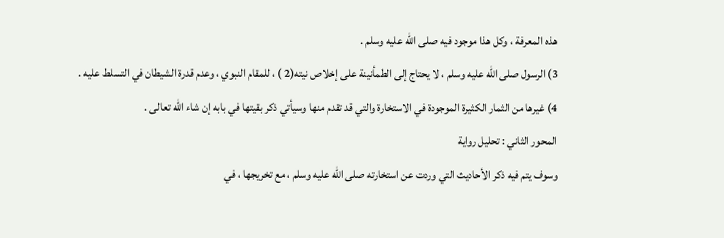هذه المعرفة ، وكل هذا موجود فيه صلى الله عليه وسلم .
3) الرسول صلى الله عليه وسلم ، لا يحتاج إلى الطمأنينة على إخلاص نيته(2 ) ، للمقام النبوي ، وعدم قدرة الشيطان في التسلط عليه .
4) غيرها من الثمار الكثيرة الموجودة في الاستخارة والتي قد تقدم منها وسيأتي ذكر بقيتها في بابه إن شاء الله تعالى .
المحور الثاني : تحليل رواية
وسوف يتم فيه ذكر الأحاديث التي وردت عن استخارته صلى الله عليه وسلم ، مع تخريجها ، في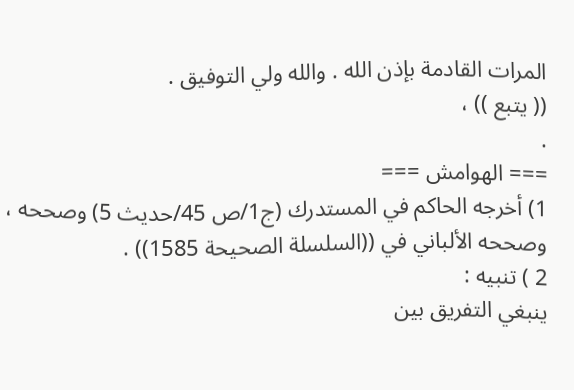المرات القادمة بإذن الله . والله ولي التوفيق .
(( يتبع )) ،
.
=== الهوامش ===
1) أخرجه الحاكم في المستدرك (ج1/ص 45/حديث 5) وصححه ، وصححه الألباني في ((السلسلة الصحيحة 1585)) .
2 ) تنبيه :
ينبغي التفريق بين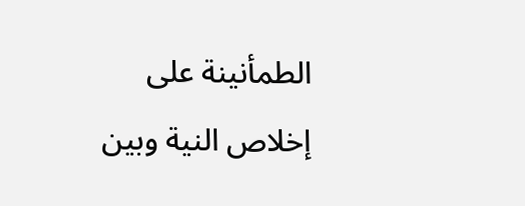الطمأنينة على إخلاص النية وبين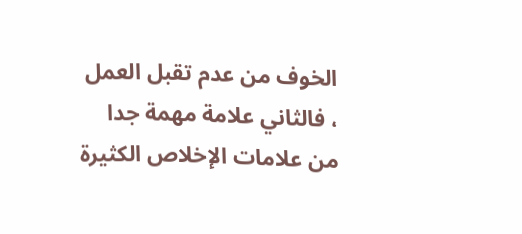الخوف من عدم تقبل العمل ، فالثاني علامة مهمة جدا من علامات الإخلاص الكثيرة